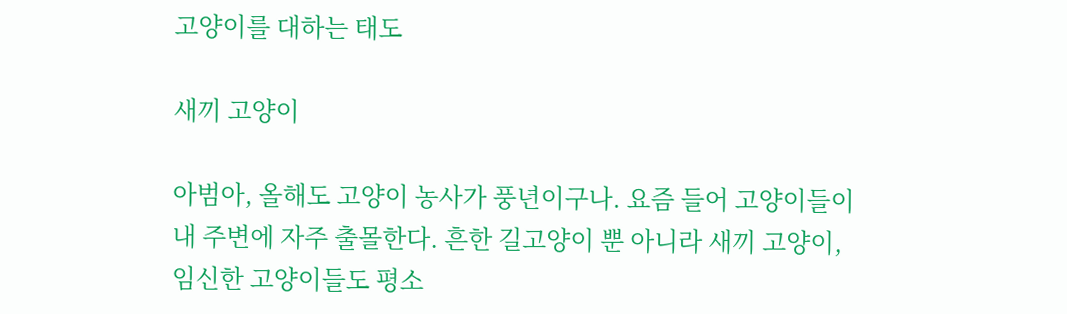고양이를 대하는 태도

새끼 고양이

아범아, 올해도 고양이 농사가 풍년이구나. 요즘 들어 고양이들이 내 주변에 자주 출몰한다. 흔한 길고양이 뿐 아니라 새끼 고양이, 임신한 고양이들도 평소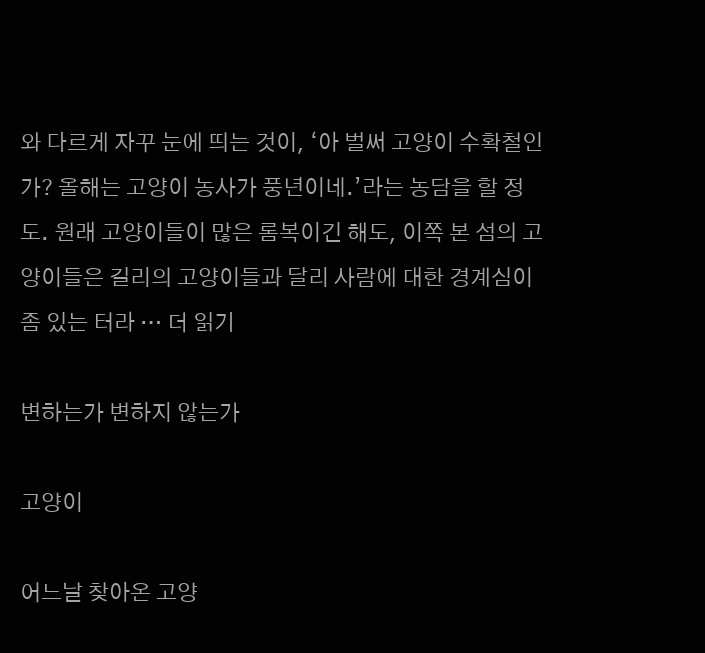와 다르게 자꾸 눈에 띄는 것이, ‘아 벌써 고양이 수확철인가? 올해는 고양이 농사가 풍년이네.’라는 농담을 할 정도. 원래 고양이들이 많은 롬복이긴 해도, 이쪽 본 섬의 고양이들은 길리의 고양이들과 달리 사람에 대한 경계심이 좀 있는 터라 … 더 읽기

변하는가 변하지 않는가

고양이

어느날 찾아온 고양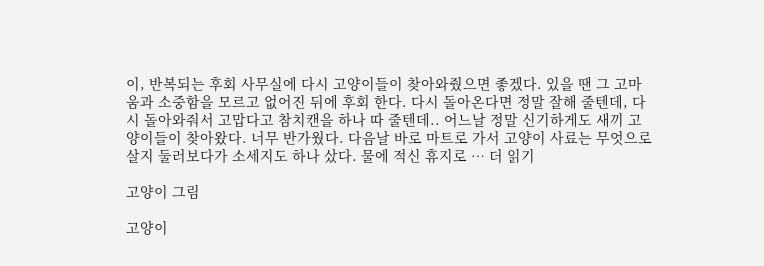이, 반복되는 후회 사무실에 다시 고양이들이 찾아와줬으면 좋겠다. 있을 땐 그 고마움과 소중함을 모르고 없어진 뒤에 후회 한다. 다시 돌아온다면 정말 잘해 줄텐데, 다시 돌아와줘서 고맙다고 참치캔을 하나 따 줄텐데.. 어느날 정말 신기하게도 새끼 고양이들이 찾아왔다. 너무 반가웠다. 다음날 바로 마트로 가서 고양이 사료는 무엇으로 살지 둘러보다가 소세지도 하나 샀다. 물에 적신 휴지로 … 더 읽기

고양이 그림

고양이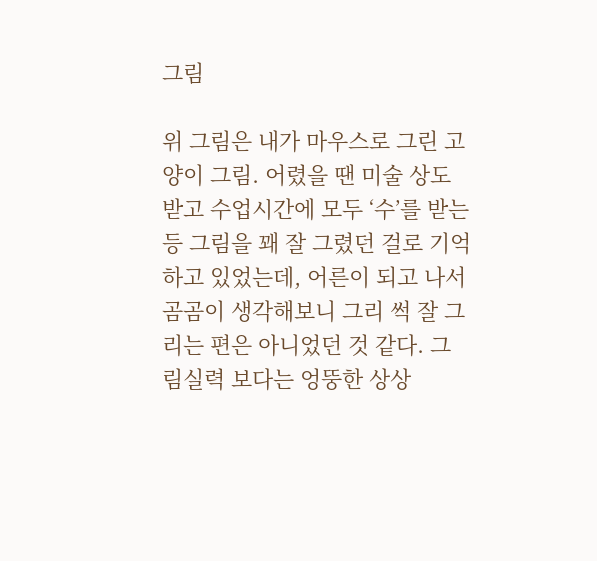그림

위 그림은 내가 마우스로 그린 고양이 그림. 어렸을 땐 미술 상도 받고 수업시간에 모두 ‘수’를 받는 등 그림을 꽤 잘 그렸던 걸로 기억하고 있었는데, 어른이 되고 나서 곰곰이 생각해보니 그리 썩 잘 그리는 편은 아니었던 것 같다. 그림실력 보다는 엉뚱한 상상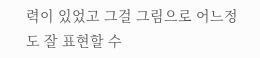력이 있었고 그걸 그림으로 어느정도 잘 표현할 수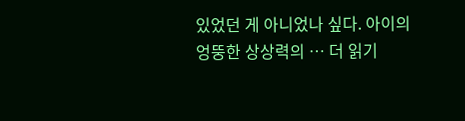있었던 게 아니었나 싶다. 아이의 엉뚱한 상상력의 … 더 읽기